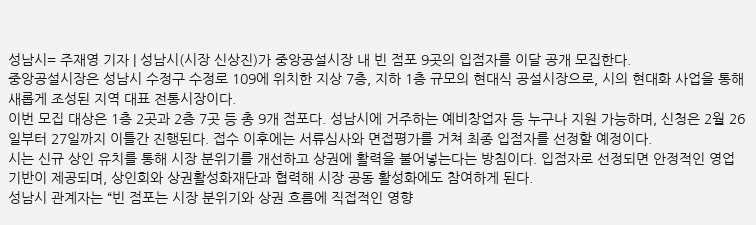성남시= 주재영 기자 | 성남시(시장 신상진)가 중앙공설시장 내 빈 점포 9곳의 입점자를 이달 공개 모집한다.
중앙공설시장은 성남시 수정구 수정로 109에 위치한 지상 7층, 지하 1층 규모의 현대식 공설시장으로, 시의 현대화 사업을 통해 새롭게 조성된 지역 대표 전통시장이다.
이번 모집 대상은 1층 2곳과 2층 7곳 등 총 9개 점포다. 성남시에 거주하는 예비창업자 등 누구나 지원 가능하며, 신청은 2월 26일부터 27일까지 이틀간 진행된다. 접수 이후에는 서류심사와 면접평가를 거쳐 최종 입점자를 선정할 예정이다.
시는 신규 상인 유치를 통해 시장 분위기를 개선하고 상권에 활력을 불어넣는다는 방침이다. 입점자로 선정되면 안정적인 영업 기반이 제공되며, 상인회와 상권활성화재단과 협력해 시장 공동 활성화에도 참여하게 된다.
성남시 관계자는 “빈 점포는 시장 분위기와 상권 흐름에 직접적인 영향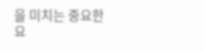을 미치는 중요한 요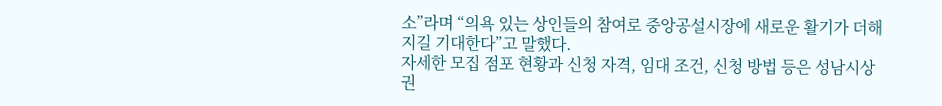소”라며 “의욕 있는 상인들의 참여로 중앙공설시장에 새로운 활기가 더해지길 기대한다”고 말했다.
자세한 모집 점포 현황과 신청 자격, 임대 조건, 신청 방법 등은 성남시상권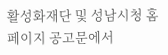활성화재단 및 성남시청 홈페이지 공고문에서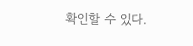확인할 수 있다.